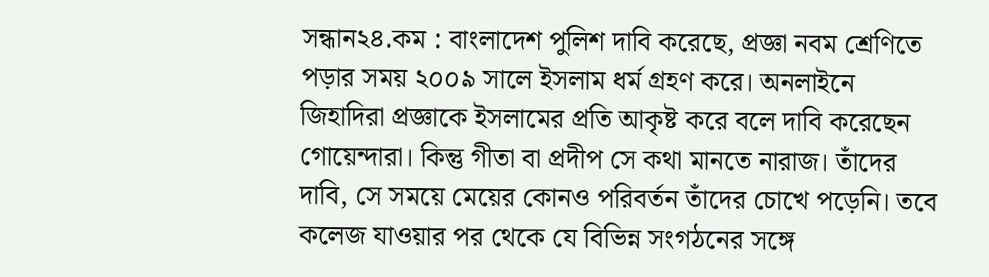সন্ধান২৪.কম : বাংলাদেশ পুলিশ দাবি করেছে, প্রজ্ঞা নবম শ্রেণিতে পড়ার সময় ২০০৯ সালে ইসলাম ধর্ম গ্রহণ করে। অনলাইনে জিহাদিরা প্রজ্ঞাকে ইসলামের প্রতি আকৃষ্ট করে বলে দাবি করেছেন গোয়েন্দারা। কিন্তু গীতা বা প্রদীপ সে কথা মানতে নারাজ। তাঁদের দাবি, সে সময়ে মেয়ের কোনও পরিবর্তন তাঁদের চোখে পড়েনি। তবে কলেজ যাওয়ার পর থেকে যে বিভিন্ন সংগঠনের সঙ্গে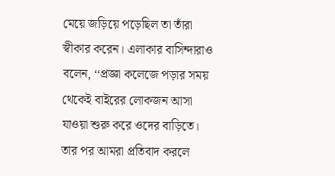মেয়ে জড়িয়ে পড়েছিল তা তাঁরা স্বীকার করেন। এলাকার বাসিন্দারাও বলেন, ‘‘প্রজ্ঞা কলেজে পড়ার সময় থেকেই বাইরের লোকজন আসা যাওয়া শুরু করে ওদের বাড়িতে। তার পর আমরা প্রতিবাদ করলে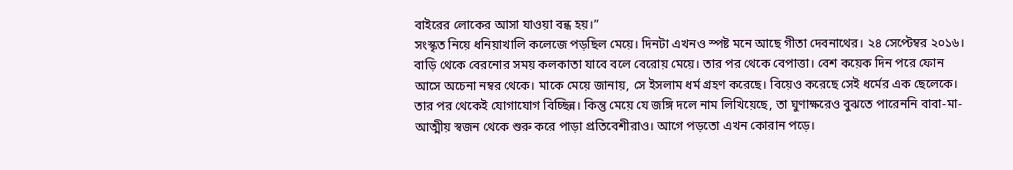বাইরের লোকের আসা যাওয়া বন্ধ হয়।”
সংস্কৃত নিয়ে ধনিয়াখালি কলেজে পড়ছিল মেয়ে। দিনটা এখনও স্পষ্ট মনে আছে গীতা দেবনাথের। ২৪ সেপ্টেম্বর ২০১৬। বাড়ি থেকে বেরনোর সময় কলকাতা যাবে বলে বেরোয় মেয়ে। তার পর থেকে বেপাত্তা। বেশ কয়েক দিন পরে ফোন আসে অচেনা নম্বর থেকে। মাকে মেয়ে জানায়, সে ইসলাম ধর্ম গ্রহণ করেছে। বিয়েও করেছে সেই ধর্মের এক ছেলেকে। তার পর থেকেই যোগাযোগ বিচ্ছিন্ন। কিন্তু মেয়ে যে জঙ্গি দলে নাম লিখিয়েছে, তা ঘুণাক্ষরেও বুঝতে পারেননি বাবা-মা-আত্মীয় স্বজন থেকে শুরু করে পাড়া প্রতিবেশীরাও। আগে পড়তো এখন কোরান পড়ে।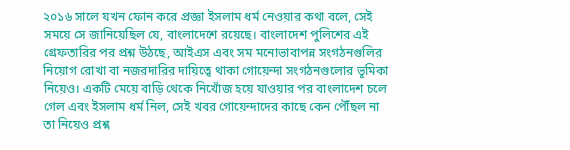২০১৬ সালে যখন ফোন করে প্রজ্ঞা ইসলাম ধর্ম নেওয়ার কথা বলে, সেই সময়ে সে জানিয়েছিল যে, বাংলাদেশে রয়েছে। বাংলাদেশ পুলিশের এই গ্রেফতারির পর প্রশ্ন উঠছে, আইএস এবং সম মনোভাবাপন্ন সংগঠনগুলির নিয়োগ রোখা বা নজরদারির দায়িত্বে থাকা গোয়েন্দা সংগঠনগুলোর ভূমিকা নিয়েও। একটি মেয়ে বাড়ি থেকে নিখোঁজ হয়ে যাওয়ার পর বাংলাদেশ চলে গেল এবং ইসলাম ধর্ম নিল, সেই খবর গোয়েন্দাদের কাছে কেন পৌঁছল না তা নিয়েও প্রশ্ন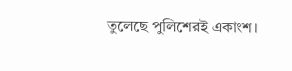তুলেছে পুলিশেরই একাংশ।